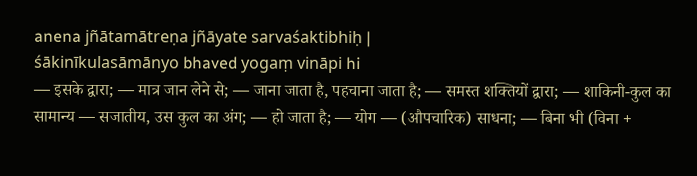anena jñātamātreṇa jñāyate sarvaśaktibhiḥ |
śākinīkulasāmānyo bhaved yogaṃ vināpi hi
— इसके द्वारा; — मात्र जान लेने से; — जाना जाता है, पहचाना जाता है; — समस्त शक्तियों द्वारा; — शाकिनी-कुल का सामान्य — सजातीय, उस कुल का अंग; — हो जाता है; — योग — (औपचारिक) साधना; — बिना भी (विना +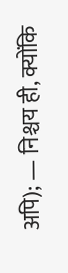अपि); — निश्चय ही, क्योंकि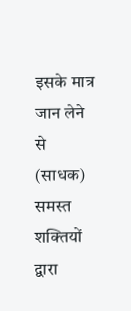इसके मात्र जान लेने से (साधक) समस्त शक्तियों द्वारा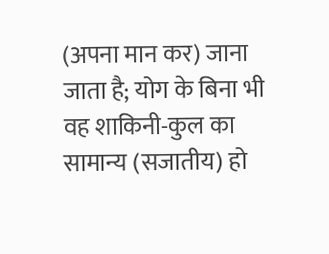(अपना मान कर) जाना जाता है; योग के बिना भी वह शाकिनी-कुल का सामान्य (सजातीय) हो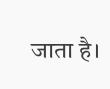जाता है।